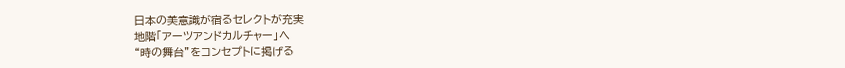日本の美意識が宿るセレクトが充実
地階「アーツアンドカルチャー」へ
“時の舞台”をコンセプトに掲げる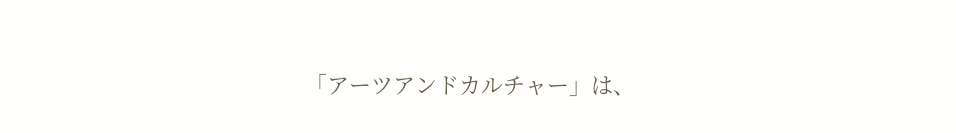「アーツアンドカルチャー」は、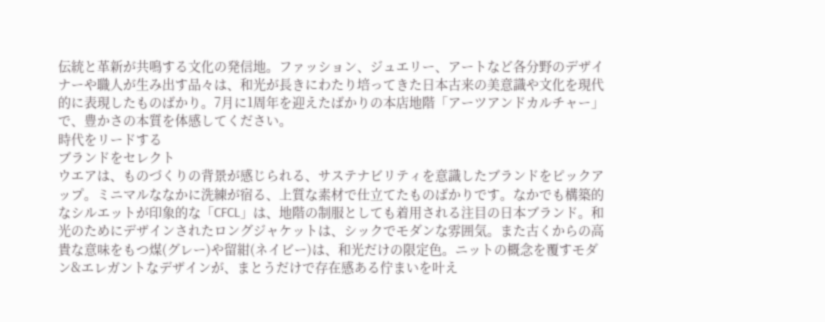伝統と革新が共鳴する文化の発信地。ファッション、ジュエリー、アートなど各分野のデザイナーや職人が生み出す品々は、和光が長きにわたり培ってきた日本古来の美意識や文化を現代的に表現したものばかり。7月に1周年を迎えたばかりの本店地階「アーツアンドカルチャー」で、豊かさの本質を体感してください。
時代をリードする
ブランドをセレクト
ウエアは、ものづくりの背景が感じられる、サステナビリティを意識したブランドをピックアップ。ミニマルななかに洗練が宿る、上質な素材で仕立てたものばかりです。なかでも構築的なシルエットが印象的な「CFCL」は、地階の制服としても着用される注目の日本ブランド。和光のためにデザインされたロングジャケットは、シックでモダンな雰囲気。また古くからの高貴な意味をもつ煤(グレー)や留紺(ネイビー)は、和光だけの限定色。ニットの概念を覆すモダン&エレガントなデザインが、まとうだけで存在感ある佇まいを叶え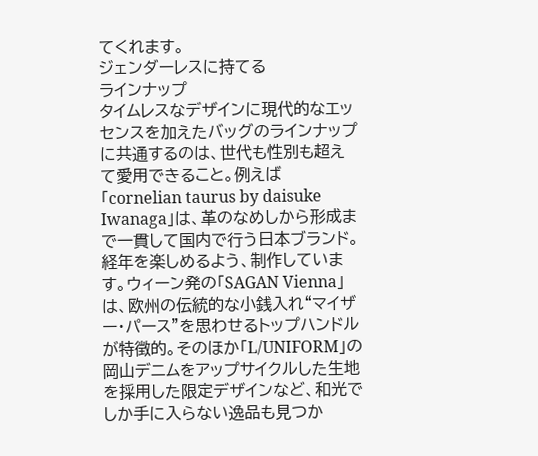てくれます。
ジェンダーレスに持てる
ラインナップ
タイムレスなデザインに現代的なエッセンスを加えたバッグのラインナップに共通するのは、世代も性別も超えて愛用できること。例えば「cornelian taurus by daisuke Iwanaga」は、革のなめしから形成まで一貫して国内で行う日本ブランド。経年を楽しめるよう、制作しています。ウィーン発の「SAGAN Vienna」は、欧州の伝統的な小銭入れ“マイザー・パース”を思わせるトップハンドルが特徴的。そのほか「L/UNIFORM」の岡山デニムをアップサイクルした生地を採用した限定デザインなど、和光でしか手に入らない逸品も見つか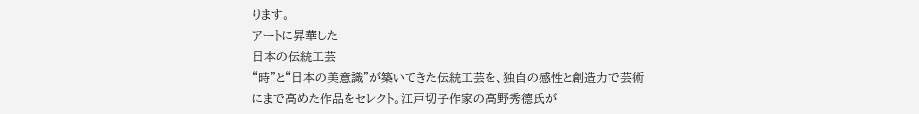ります。
アートに昇華した
日本の伝統工芸
“時”と“日本の美意識”が築いてきた伝統工芸を、独自の感性と創造力で芸術にまで高めた作品をセレクト。江戸切子作家の高野秀德氏が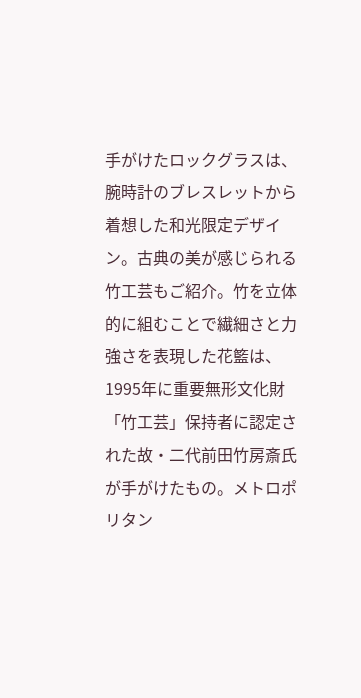手がけたロックグラスは、腕時計のブレスレットから着想した和光限定デザイン。古典の美が感じられる竹工芸もご紹介。竹を立体的に組むことで繊細さと力強さを表現した花籃は、1995年に重要無形文化財「竹工芸」保持者に認定された故・二代前田竹房斎氏が手がけたもの。メトロポリタン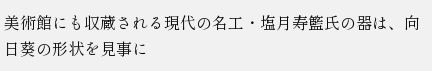美術館にも収蔵される現代の名工・塩月寿籃氏の器は、向日葵の形状を見事に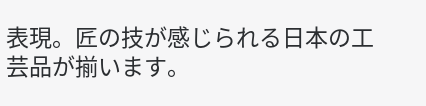表現。匠の技が感じられる日本の工芸品が揃います。